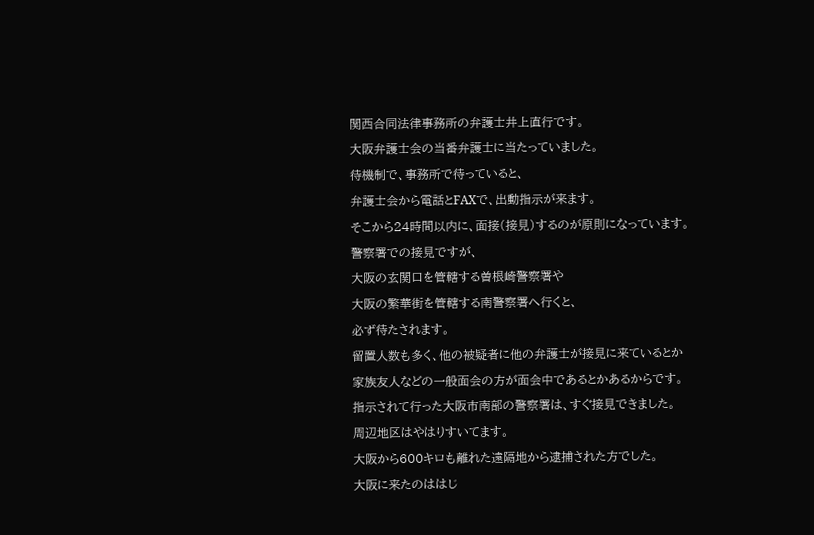関西合同法律事務所の弁護士井上直行です。
大阪弁護士会の当番弁護士に当たっていました。
待機制で、事務所で待っていると、
弁護士会から電話とFAXで、出動指示が来ます。
そこから24時間以内に、面接(接見)するのが原則になっています。
警察署での接見ですが、
大阪の玄関口を管轄する曽根崎警察署や
大阪の繁華街を管轄する南警察署へ行くと、
必ず待たされます。
留置人数も多く、他の被疑者に他の弁護士が接見に来ているとか
家族友人などの一般面会の方が面会中であるとかあるからです。
指示されて行った大阪市南部の警察署は、すぐ接見できました。
周辺地区はやはりすいてます。
大阪から600キロも離れた遠隔地から逮捕された方でした。
大阪に来たのははじ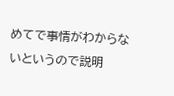めてで事情がわからないというので説明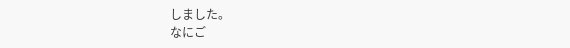しました。
なにご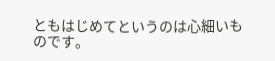ともはじめてというのは心細いものです。